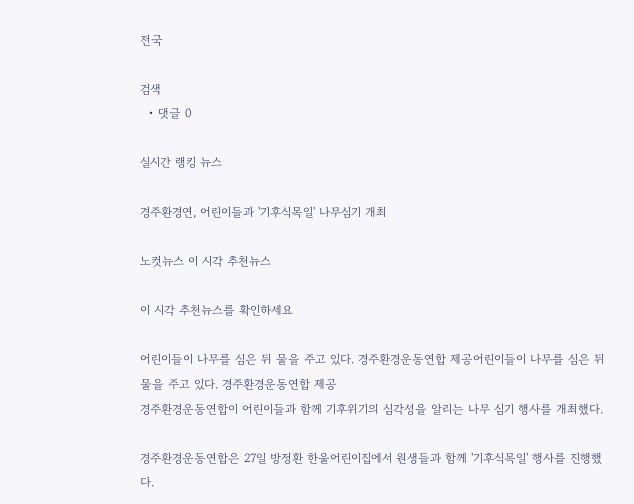전국

검색
  • 댓글 0

실시간 랭킹 뉴스

경주환경연, 어린이들과 '기후식목일' 나무심기 개최

노컷뉴스 이 시각 추천뉴스

이 시각 추천뉴스를 확인하세요

어린이들이 나무를 심은 뒤 물을 주고 있다. 경주환경운동연합 제공어린이들이 나무를 심은 뒤 물을 주고 있다. 경주환경운동연합 제공
경주환경운동연합이 어린이들과 함께 기후위기의 심각성을 알리는 나무 심기 행사를 개최했다.

경주환경운동연합은 27일 방정환 한울어린이집에서 원생들과 함께 '기후식목일' 행사를 진행했다.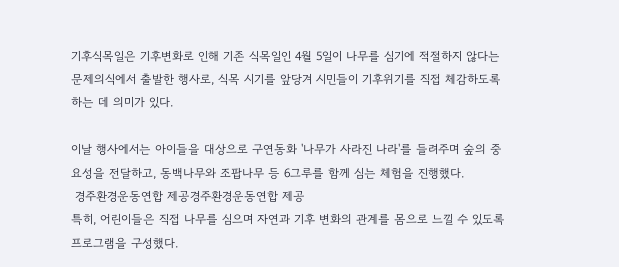기후식목일은 기후변화로 인해 기존 식목일인 4월 5일이 나무를 심기에 적절하지 않다는 문제의식에서 출발한 행사로, 식목 시기를 앞당겨 시민들이 기후위기를 직접 체감하도록 하는 데 의미가 있다.

이날 행사에서는 아이들을 대상으로 구연동화 '나무가 사라진 나라'를 들려주며 숲의 중요성을 전달하고, 동백나무와 조팝나무 등 6그루를 함께 심는 체험을 진행했다.
 경주환경운동연합 제공경주환경운동연합 제공
특히, 어린이들은 직접 나무를 심으며 자연과 기후 변화의 관계를 몸으로 느낄 수 있도록 프로그램을 구성했다.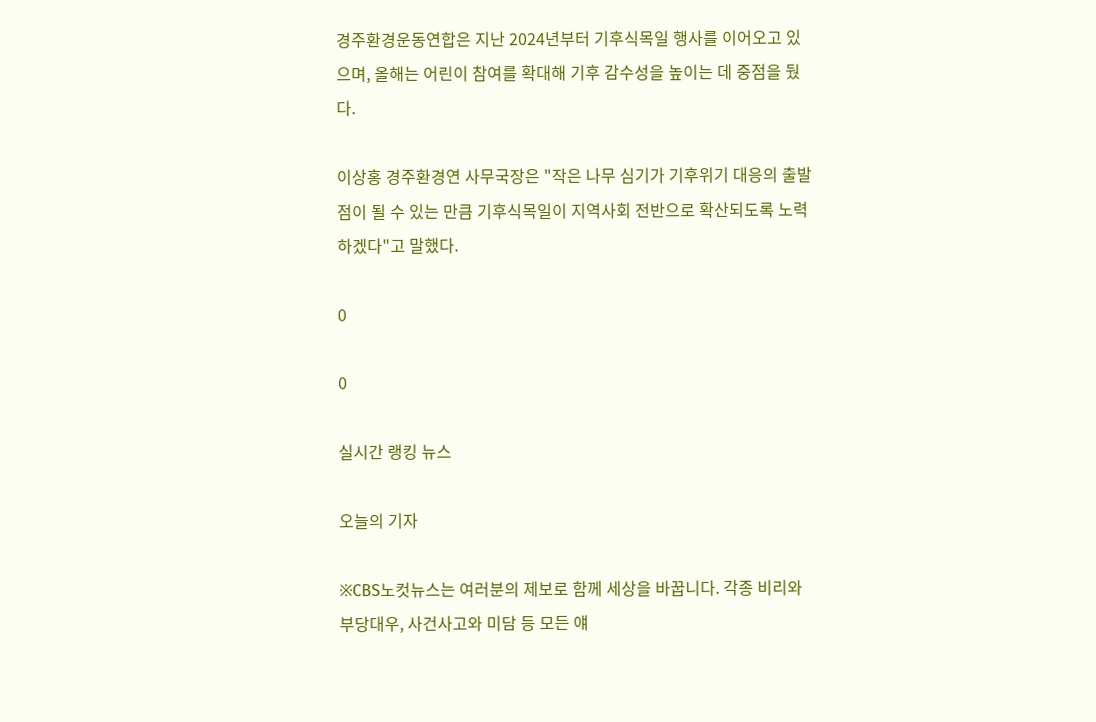경주환경운동연합은 지난 2024년부터 기후식목일 행사를 이어오고 있으며, 올해는 어린이 참여를 확대해 기후 감수성을 높이는 데 중점을 뒀다.

이상홍 경주환경연 사무국장은 "작은 나무 심기가 기후위기 대응의 출발점이 될 수 있는 만큼 기후식목일이 지역사회 전반으로 확산되도록 노력하겠다"고 말했다.

0

0

실시간 랭킹 뉴스

오늘의 기자

※CBS노컷뉴스는 여러분의 제보로 함께 세상을 바꿉니다. 각종 비리와 부당대우, 사건사고와 미담 등 모든 얘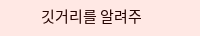깃거리를 알려주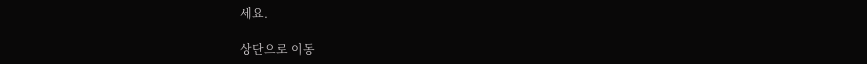세요.

상단으로 이동